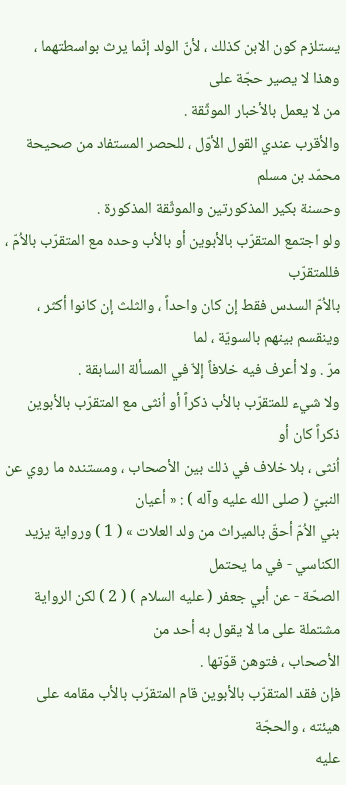يستلزم كون الابن كذلك ، لأنّ الولد إنّما يرث بواسطتهما ، وهذا لا يصير حجّة على
من لا يعمل بالأخبار الموثّقة .
والأقرب عندي القول الأوّل ، للحصر المستفاد من صحيحة محمّد بن مسلم
وحسنة بكير المذكورتين والموثّقة المذكورة .
ولو اجتمع المتقرّب بالأبوين أو بالأب وحده مع المتقرّب بالاُمّ ، فللمتقرّب
بالاُمّ السدس فقط إن كان واحداً ، والثلث إن كانوا أكثر ، وينقسم بينهم بالسويّة ، لما
مرّ . ولا أعرف فيه خلافاً إلاّ في المسألة السابقة .
ولا شيء للمتقرّب بالأب ذكراً أو اُنثى مع المتقرّب بالأبوين ذكراً كان أو
اُنثى ، بلا خلاف في ذلك بين الأصحاب ، ومستنده ما روي عن النبيّ ( صلى الله عليه وآله ) : « أعيان
بني الاُمّ أحقّ بالميراث من ولد العلات » ( 1 ) ورواية يزيد الكناسي - في ما يحتمل
الصحّة - عن أبي جعفر ( عليه السلام ) ( 2 ) لكن الرواية مشتملة على ما لا يقول به أحد من
الأصحاب ، فتوهن قوّتها .
فإن فقد المتقرّب بالأبوين قام المتقرّب بالأب مقامه على هيئته ، والحجّة
عليه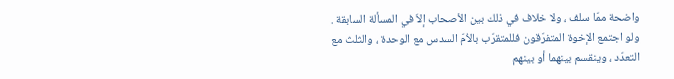واضحة ممّا سلف ، ولا خلاف في ذلك بين الأصحاب إلاّ في المسألة السابقة .
ولو اجتمع الإخوة المتفرّقون فللمتقرّب بالاُمّ السدس مع الوحدة ، والثلث مع
التعدّد ، وينقسم بينهما أو بينهم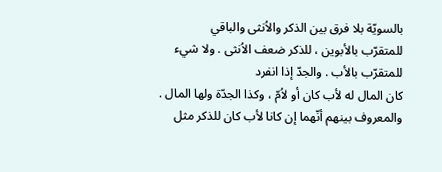بالسويّة بلا فرق بين الذكر والاُنثى والباقي
للمتقرّب بالأبوين ، للذكر ضعف الاُنثى . ولا شيء للمتقرّب بالأب . والجدّ إذا انفرد
كان المال له لأب كان أو لاُمّ ، وكذا الجدّة ولها المال .
والمعروف بينهم أنّهما إن كانا لأب كان للذكر مثل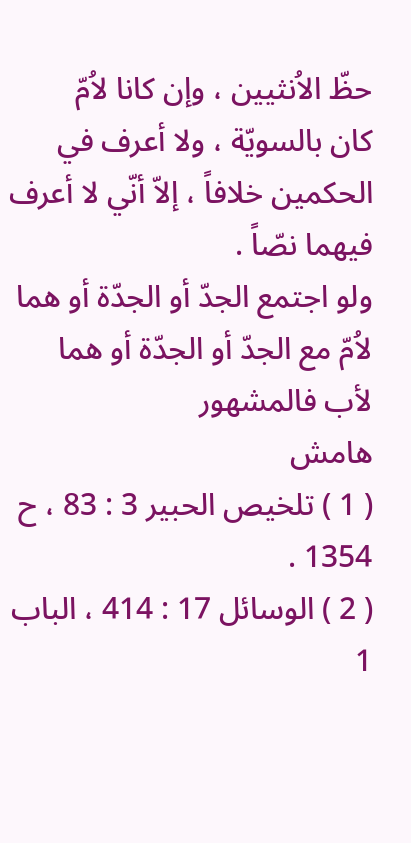حظّ الاُنثيين ، وإن كانا لاُمّ
كان بالسويّة ، ولا أعرف في الحكمين خلافاً ، إلاّ أنّي لا أعرف فيهما نصّاً .
ولو اجتمع الجدّ أو الجدّة أو هما لاُمّ مع الجدّ أو الجدّة أو هما لأب فالمشهور
هامش
( 1 ) تلخيص الحبير 3 : 83 ، ح 1354 .
( 2 ) الوسائل 17 : 414 ، الباب 1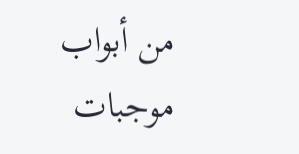من أبواب موجبات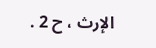الإرث ، ح 2 .